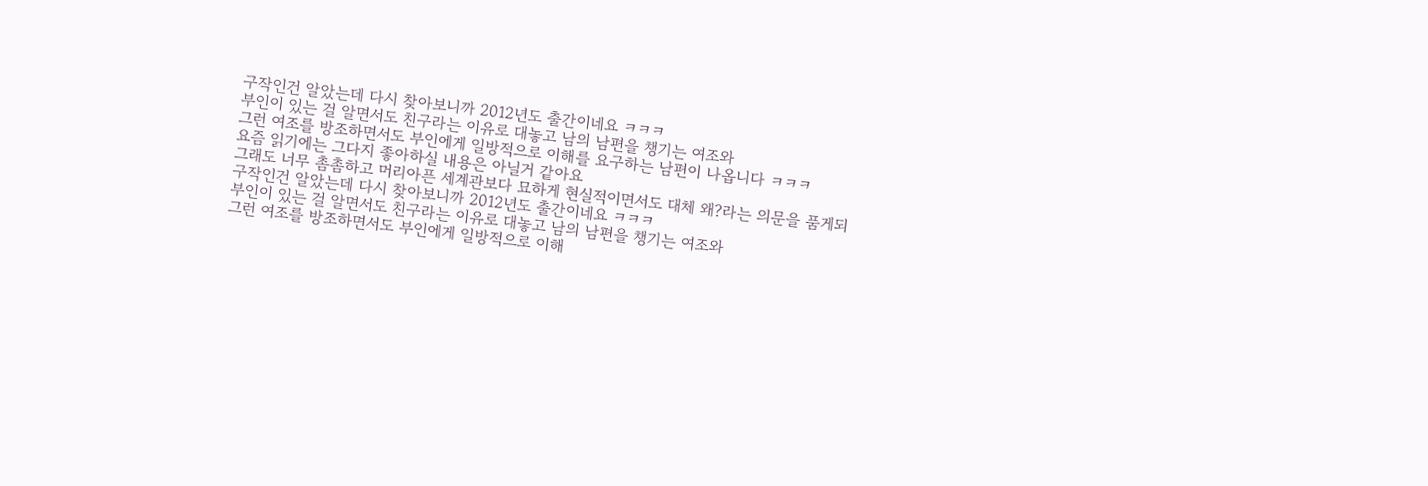구작인건 알았는데 다시 찾아보니까 2012년도 출간이네요 ㅋㅋㅋ
부인이 있는 걸 알면서도 친구라는 이유로 대놓고 남의 남편을 챙기는 여조와
그런 여조를 방조하면서도 부인에게 일방적으로 이해를 요구하는 남편이 나옵니다 ㅋㅋㅋ
요즘 읽기에는 그다지 좋아하실 내용은 아닐거 같아요
그래도 너무 촘촘하고 머리아픈 세계관보다 묘하게 현실적이면서도 대체 왜?라는 의문을 품게되
구작인건 알았는데 다시 찾아보니까 2012년도 출간이네요 ㅋㅋㅋ
부인이 있는 걸 알면서도 친구라는 이유로 대놓고 남의 남편을 챙기는 여조와
그런 여조를 방조하면서도 부인에게 일방적으로 이해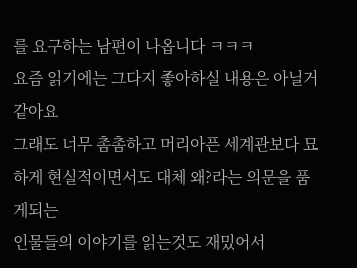를 요구하는 남편이 나옵니다 ㅋㅋㅋ
요즘 읽기에는 그다지 좋아하실 내용은 아닐거 같아요
그래도 너무 촘촘하고 머리아픈 세계관보다 묘하게 현실적이면서도 대체 왜?라는 의문을 품게되는
인물들의 이야기를 읽는것도 재밌어서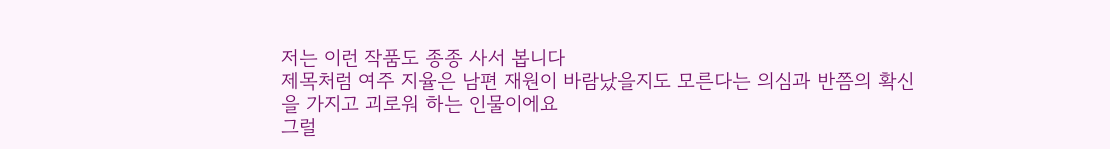저는 이런 작품도 종종 사서 봅니다
제목처럼 여주 지율은 남편 재원이 바람났을지도 모른다는 의심과 반쯤의 확신을 가지고 괴로워 하는 인물이에요
그럴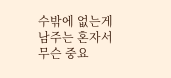수밖에 없는게 남주는 혼자서 무슨 중요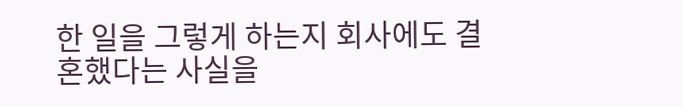한 일을 그렇게 하는지 회사에도 결혼했다는 사실을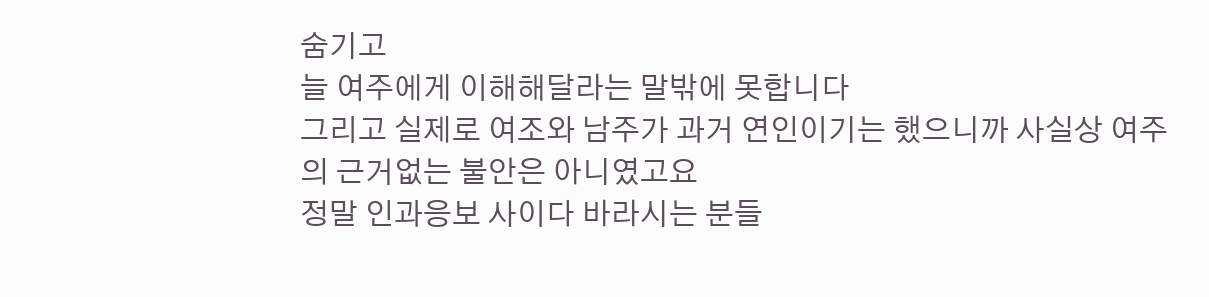숨기고
늘 여주에게 이해해달라는 말밖에 못합니다
그리고 실제로 여조와 남주가 과거 연인이기는 했으니까 사실상 여주의 근거없는 불안은 아니였고요
정말 인과응보 사이다 바라시는 분들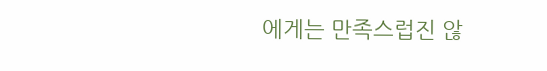에게는 만족스럽진 않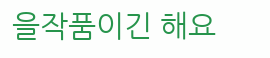을작품이긴 해요